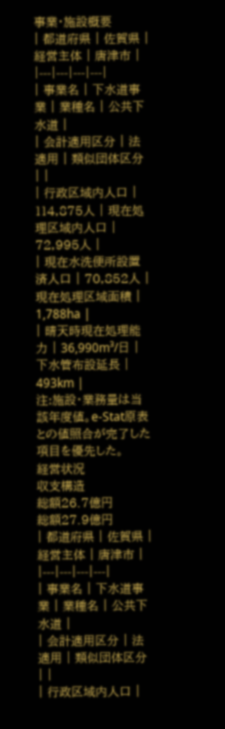事業・施設概要
| 都道府県 | 佐賀県 | 経営主体 | 唐津市 |
|---|---|---|---|
| 事業名 | 下水道事業 | 業種名 | 公共下水道 |
| 会計適用区分 | 法適用 | 類似団体区分 | |
| 行政区域内人口 | 114,875人 | 現在処理区域内人口 | 72,995人 |
| 現在水洗便所設置済人口 | 70,852人 | 現在処理区域面積 | 1,788ha |
| 晴天時現在処理能力 | 36,990m³/日 | 下水管布設延長 | 493km |
注:施設・業務量は当該年度値。e-Stat原表との値照合が完了した項目を優先した。
経営状況
収支構造
総額26.7億円
総額27.9億円
| 都道府県 | 佐賀県 | 経営主体 | 唐津市 |
|---|---|---|---|
| 事業名 | 下水道事業 | 業種名 | 公共下水道 |
| 会計適用区分 | 法適用 | 類似団体区分 | |
| 行政区域内人口 |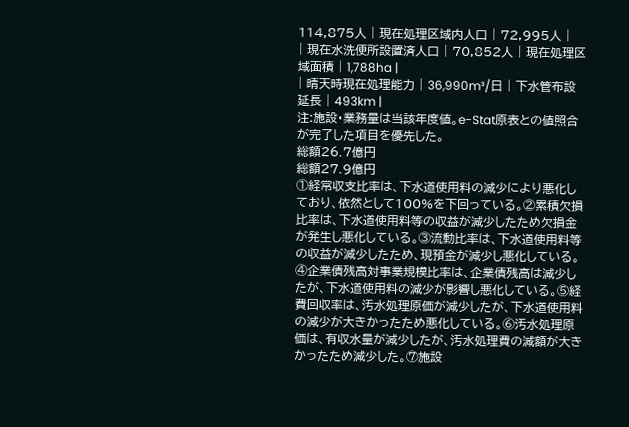114,875人 | 現在処理区域内人口 | 72,995人 |
| 現在水洗便所設置済人口 | 70,852人 | 現在処理区域面積 | 1,788ha |
| 晴天時現在処理能力 | 36,990m³/日 | 下水管布設延長 | 493km |
注:施設・業務量は当該年度値。e-Stat原表との値照合が完了した項目を優先した。
総額26.7億円
総額27.9億円
①経常収支比率は、下水道使用料の減少により悪化しており、依然として100%を下回っている。②累積欠損比率は、下水道使用料等の収益が減少したため欠損金が発生し悪化している。③流動比率は、下水道使用料等の収益が減少したため、現預金が減少し悪化している。④企業債残高対事業規模比率は、企業債残高は減少したが、下水道使用料の減少が影響し悪化している。⑤経費回収率は、汚水処理原価が減少したが、下水道使用料の減少が大きかったため悪化している。⑥汚水処理原価は、有収水量が減少したが、汚水処理費の減額が大きかったため減少した。⑦施設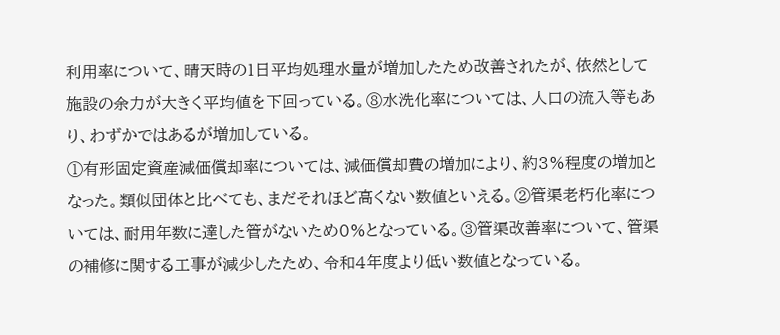利用率について、晴天時の1日平均処理水量が増加したため改善されたが、依然として施設の余力が大きく平均値を下回っている。⑧水洗化率については、人口の流入等もあり、わずかではあるが増加している。
①有形固定資産減価償却率については、減価償却費の増加により、約3%程度の増加となった。類似団体と比べても、まだそれほど高くない数値といえる。②管渠老朽化率については、耐用年数に達した管がないため0%となっている。③管渠改善率について、管渠の補修に関する工事が減少したため、令和4年度より低い数値となっている。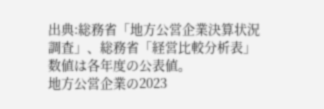出典:総務省「地方公営企業決算状況調査」、総務省「経営比較分析表」数値は各年度の公表値。
地方公営企業の2023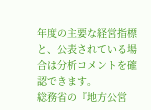年度の主要な経営指標と、公表されている場合は分析コメントを確認できます。
総務省の『地方公営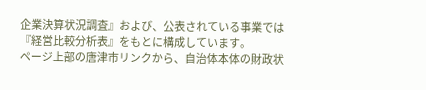企業決算状況調査』および、公表されている事業では『経営比較分析表』をもとに構成しています。
ページ上部の唐津市リンクから、自治体本体の財政状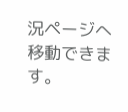況ページへ移動できます。